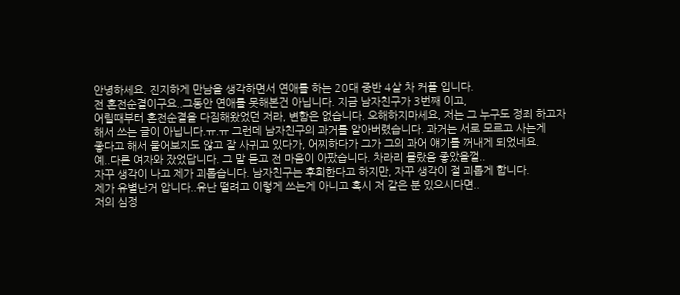안녕하세요. 진지하게 만남을 생각하면서 연애를 하는 20대 중반 4살 차 커플 입니다.
전 혼전순결이구요..그동안 연애를 못해본건 아닙니다. 지금 남자친구가 3번째 이고,
어릴때부터 혼전순결을 다짐해왔었던 저라, 변함은 없습니다. 오해하지마세요, 저는 그 누구도 정죄 하고자
해서 쓰는 글이 아닙니다.ㅠ.ㅠ 그런데 남자친구의 과거를 알아버렸습니다. 과거는 서로 모르고 사는게
좋다고 해서 물어보지도 않고 잘 사귀고 있다가, 어찌하다가 그가 그의 과어 얘기를 꺼내게 되었네요.
예..다른 여자와 잤었답니다. 그 말 듣고 전 마음이 아팠습니다. 차라리 몰랐음 좋았을껄..
자꾸 생각이 나고 제가 괴롭습니다. 남자친구는 후회한다고 하지만, 자꾸 생각이 절 괴롭게 합니다.
제가 유별난거 압니다..유난 떨려고 이렇게 쓰는게 아니고 혹시 저 같은 분 있으시다면..
저의 심정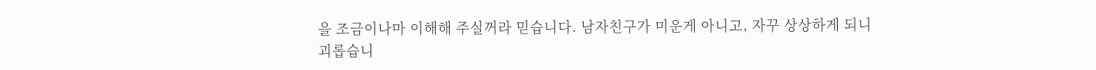을 조금이나마 이해해 주실꺼라 믿습니다. 남자친구가 미운게 아니고, 자꾸 상상하게 되니
괴롭습니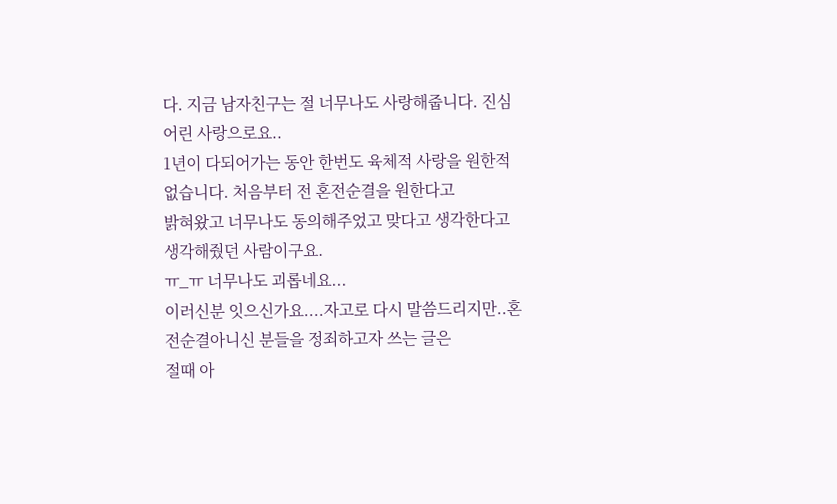다. 지금 남자친구는 절 너무나도 사랑해줍니다. 진심어린 사랑으로요..
1년이 다되어가는 동안 한번도 육체적 사랑을 원한적 없습니다. 처음부터 전 혼전순결을 원한다고
밝혀왔고 너무나도 동의해주었고 맞다고 생각한다고 생각해줬던 사람이구요.
ㅠ_ㅠ 너무나도 괴롭네요...
이러신분 잇으신가요....자고로 다시 말씀드리지만..혼전순결아니신 분들을 정죄하고자 쓰는 글은
절때 아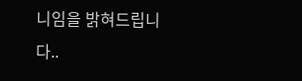니임을 밝혀드립니다..